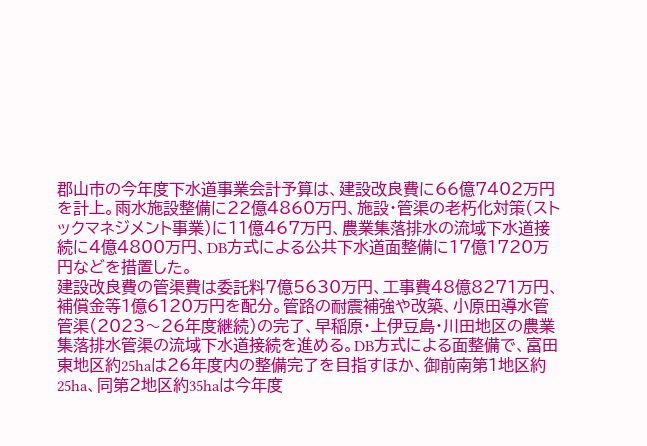郡山市の今年度下水道事業会計予算は、建設改良費に66億7402万円を計上。雨水施設整備に22億4860万円、施設・管渠の老朽化対策(ストックマネジメント事業)に11億467万円、農業集落排水の流域下水道接続に4億4800万円、DB方式による公共下水道面整備に17億1720万円などを措置した。
建設改良費の管渠費は委託料7億5630万円、工事費48億8271万円、補償金等1億6120万円を配分。管路の耐震補強や改築、小原田導水管管渠(2023〜26年度継続)の完了、早稲原・上伊豆島・川田地区の農業集落排水管渠の流域下水道接続を進める。DB方式による面整備で、富田東地区約25haは26年度内の整備完了を目指すほか、御前南第1地区約25ha、同第2地区約35haは今年度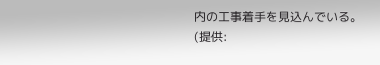内の工事着手を見込んでいる。
(提供: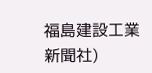福島建設工業新聞社)